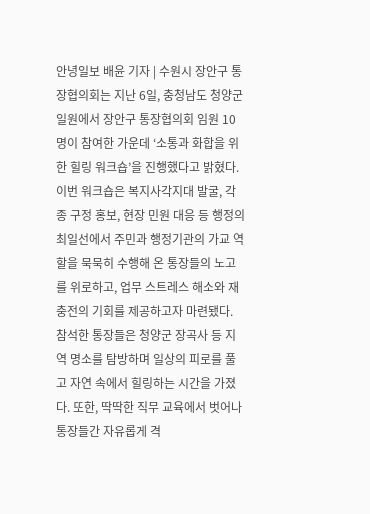안녕일보 배윤 기자 | 수원시 장안구 통장협의회는 지난 6일, 충청남도 청양군 일원에서 장안구 통장협의회 임원 10명이 참여한 가운데 ‘소통과 화합을 위한 힐링 워크숍’을 진행했다고 밝혔다. 이번 워크숍은 복지사각지대 발굴, 각종 구정 홍보, 현장 민원 대응 등 행정의 최일선에서 주민과 행정기관의 가교 역할을 묵묵히 수행해 온 통장들의 노고를 위로하고, 업무 스트레스 해소와 재충전의 기회를 제공하고자 마련됐다. 참석한 통장들은 청양군 장곡사 등 지역 명소를 탐방하며 일상의 피로를 풀고 자연 속에서 힐링하는 시간을 가졌다. 또한, 딱딱한 직무 교육에서 벗어나 통장들간 자유롭게 격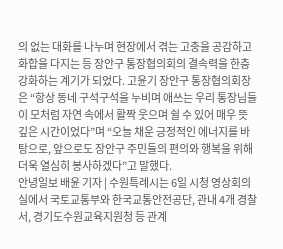의 없는 대화를 나누며 현장에서 겪는 고충을 공감하고 화합을 다지는 등 장안구 통장협의회의 결속력을 한층 강화하는 계기가 되었다. 고윤기 장안구 통장협의회장은 “항상 동네 구석구석을 누비며 애쓰는 우리 통장님들이 모처럼 자연 속에서 활짝 웃으며 쉴 수 있어 매우 뜻깊은 시간이었다”며 “오늘 채운 긍정적인 에너지를 바탕으로, 앞으로도 장안구 주민들의 편의와 행복을 위해 더욱 열심히 봉사하겠다”고 말했다.
안녕일보 배윤 기자 | 수원특례시는 6일 시청 영상회의실에서 국토교통부와 한국교통안전공단, 관내 4개 경찰서, 경기도수원교육지원청 등 관계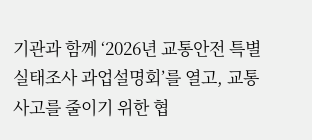기관과 함께 ‘2026년 교통안전 특별실태조사 과업설명회’를 열고, 교통사고를 줄이기 위한 협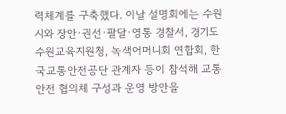력체계를 구축했다. 이날 설명회에는 수원시와 장안·권선·팔달·영통 경찰서, 경기도수원교육지원청, 녹색어머니회 연합회, 한국교통안전공단 관계자 등이 참석해 교통안전 협의체 구성과 운영 방안을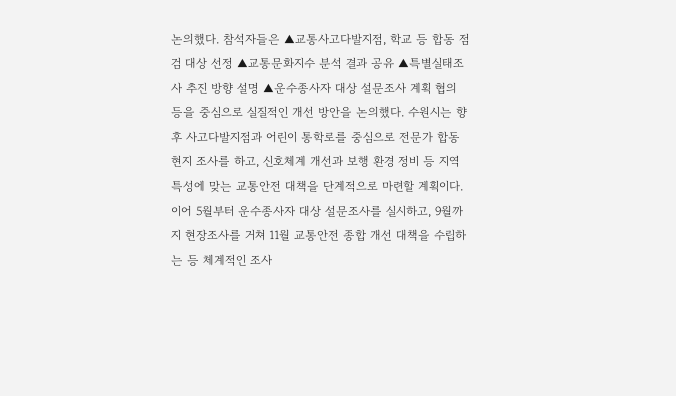논의했다. 참석자들은 ▲교통사고다발지점, 학교 등 합동 점검 대상 선정 ▲교통문화지수 분석 결과 공유 ▲특별실태조사 추진 방향 설명 ▲운수종사자 대상 설문조사 계획 협의 등을 중심으로 실질적인 개선 방안을 논의했다. 수원시는 향후 사고다발지점과 어린이 통학로를 중심으로 전문가 합동 현지 조사를 하고, 신호체계 개선과 보행 환경 정비 등 지역 특성에 맞는 교통안전 대책을 단계적으로 마련할 계획이다. 이어 5월부터 운수종사자 대상 설문조사를 실시하고, 9월까지 현장조사를 거쳐 11월 교통안전 종합 개선 대책을 수립하는 등 체계적인 조사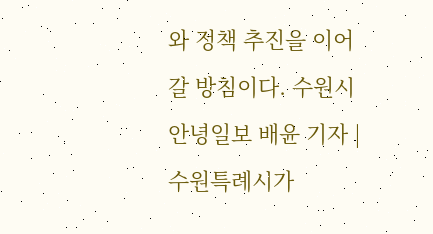와 정책 추진을 이어갈 방침이다. 수원시
안녕일보 배윤 기자 | 수원특례시가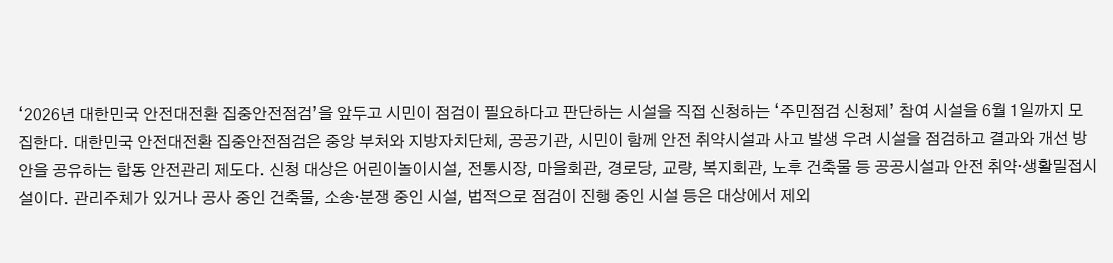‘2026년 대한민국 안전대전환 집중안전점검’을 앞두고 시민이 점검이 필요하다고 판단하는 시설을 직접 신청하는 ‘주민점검 신청제’ 참여 시설을 6월 1일까지 모집한다. 대한민국 안전대전환 집중안전점검은 중앙 부처와 지방자치단체, 공공기관, 시민이 함께 안전 취약시설과 사고 발생 우려 시설을 점검하고 결과와 개선 방안을 공유하는 합동 안전관리 제도다. 신청 대상은 어린이놀이시설, 전통시장, 마을회관, 경로당, 교량, 복지회관, 노후 건축물 등 공공시설과 안전 취약·생활밀접시설이다. 관리주체가 있거나 공사 중인 건축물, 소송·분쟁 중인 시설, 법적으로 점검이 진행 중인 시설 등은 대상에서 제외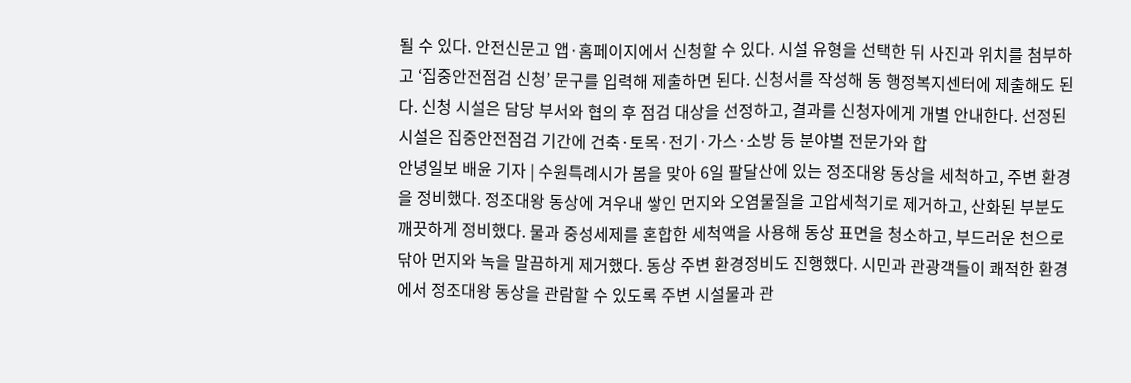될 수 있다. 안전신문고 앱·홈페이지에서 신청할 수 있다. 시설 유형을 선택한 뒤 사진과 위치를 첨부하고 ‘집중안전점검 신청’ 문구를 입력해 제출하면 된다. 신청서를 작성해 동 행정복지센터에 제출해도 된다. 신청 시설은 담당 부서와 협의 후 점검 대상을 선정하고, 결과를 신청자에게 개별 안내한다. 선정된 시설은 집중안전점검 기간에 건축·토목·전기·가스·소방 등 분야별 전문가와 합
안녕일보 배윤 기자 | 수원특례시가 봄을 맞아 6일 팔달산에 있는 정조대왕 동상을 세척하고, 주변 환경을 정비했다. 정조대왕 동상에 겨우내 쌓인 먼지와 오염물질을 고압세척기로 제거하고, 산화된 부분도 깨끗하게 정비했다. 물과 중성세제를 혼합한 세척액을 사용해 동상 표면을 청소하고, 부드러운 천으로 닦아 먼지와 녹을 말끔하게 제거했다. 동상 주변 환경정비도 진행했다. 시민과 관광객들이 쾌적한 환경에서 정조대왕 동상을 관람할 수 있도록 주변 시설물과 관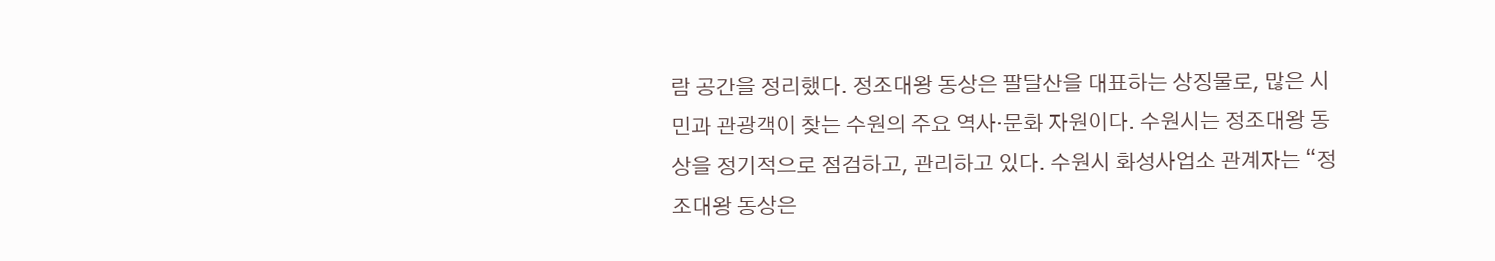람 공간을 정리했다. 정조대왕 동상은 팔달산을 대표하는 상징물로, 많은 시민과 관광객이 찾는 수원의 주요 역사·문화 자원이다. 수원시는 정조대왕 동상을 정기적으로 점검하고, 관리하고 있다. 수원시 화성사업소 관계자는 “정조대왕 동상은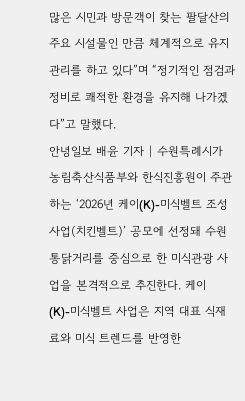많은 시민과 방문객이 찾는 팔달산의 주요 시설물인 만큼 체계적으로 유지관리를 하고 있다”며 “정기적인 점검과 정비로 쾌적한 환경을 유지해 나가겠다”고 말했다.
안녕일보 배윤 기자 | 수원특례시가 농림축산식품부와 한식진흥원이 주관하는 ‘2026년 케이(K)-미식벨트 조성 사업(치킨벨트)’ 공모에 선정돼 수원 통닭거리를 중심으로 한 미식관광 사업을 본격적으로 추진한다. 케이(K)-미식벨트 사업은 지역 대표 식재료와 미식 트렌드를 반영한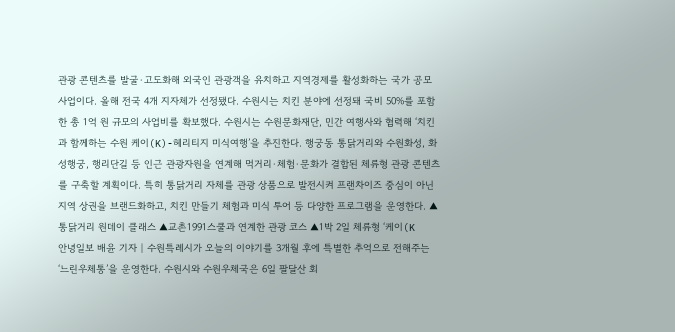관광 콘텐츠를 발굴·고도화해 외국인 관광객을 유치하고 지역경제를 활성화하는 국가 공모 사업이다. 올해 전국 4개 지자체가 선정됐다. 수원시는 치킨 분야에 선정돼 국비 50%를 포함한 총 1억 원 규모의 사업비를 확보했다. 수원시는 수원문화재단, 민간 여행사와 협력해 ‘치킨과 함께하는 수원 케이(K)-헤리티지 미식여행’을 추진한다. 행궁동 통닭거리와 수원화성, 화성행궁, 행리단길 등 인근 관광자원을 연계해 먹거리·체험·문화가 결합된 체류형 관광 콘텐츠를 구축할 계획이다. 특히 통닭거리 자체를 관광 상품으로 발전시켜 프랜차이즈 중심이 아닌 지역 상권을 브랜드화하고, 치킨 만들기 체험과 미식 투어 등 다양한 프로그램을 운영한다. ▲통닭거리 원데이 클래스 ▲교촌1991스쿨과 연계한 관광 코스 ▲1박 2일 체류형 ‘케이(K
안녕일보 배윤 기자 | 수원특례시가 오늘의 이야기를 3개월 후에 특별한 추억으로 전해주는 ‘느린우체통’을 운영한다. 수원시와 수원우체국은 6일 팔달산 회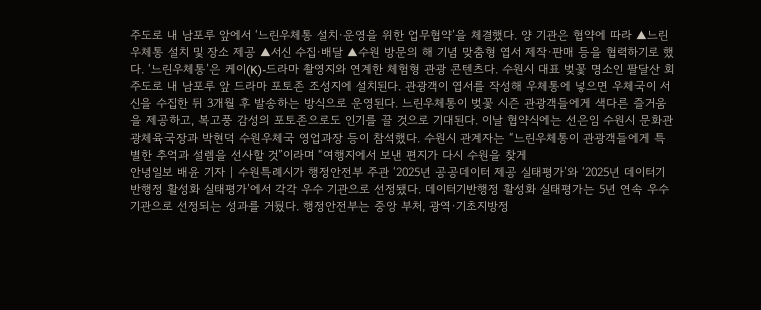주도로 내 남포루 앞에서 ‘느린우체통 설치·운영을 위한 업무협약’을 체결했다. 양 기관은 협약에 따라 ▲느린우체통 설치 및 장소 제공 ▲서신 수집·배달 ▲수원 방문의 해 기념 맞춤형 엽서 제작·판매 등을 협력하기로 했다. ‘느린우체통’은 케이(K)-드라마 촬영지와 연계한 체험형 관광 콘텐츠다. 수원시 대표 벚꽃 명소인 팔달산 회주도로 내 남포루 앞 드라마 포토존 조성지에 설치된다. 관광객이 엽서를 작성해 우체통에 넣으면 우체국이 서신을 수집한 뒤 3개월 후 발송하는 방식으로 운영된다. 느린우체통이 벚꽃 시즌 관광객들에게 색다른 즐거움을 제공하고, 복고풍 감성의 포토존으로도 인기를 끌 것으로 기대된다. 이날 협약식에는 선은임 수원시 문화관광체육국장과 박현덕 수원우체국 영업과장 등이 참석했다. 수원시 관계자는 “느린우체통이 관광객들에게 특별한 추억과 설렘을 선사할 것”이라며 “여행지에서 보낸 편지가 다시 수원을 찾게
안녕일보 배윤 기자 | 수원특례시가 행정안전부 주관 ‘2025년 공공데이터 제공 실태평가’와 ‘2025년 데이터기반행정 활성화 실태평가’에서 각각 우수 기관으로 선정됐다. 데이터기반행정 활성화 실태평가는 5년 연속 우수 기관으로 선정되는 성과를 거뒀다. 행정안전부는 중앙 부처, 광역·기초지방정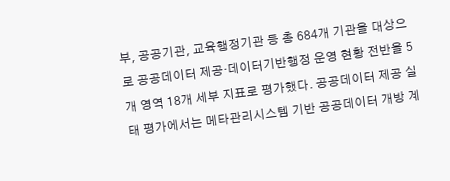부, 공공기관, 교육행정기관 등 총 684개 기관을 대상으로 공공데이터 제공·데이터기반행정 운영 현황 전반을 5개 영역 18개 세부 지표로 평가했다. 공공데이터 제공 실태 평가에서는 메타관리시스템 기반 공공데이터 개방 계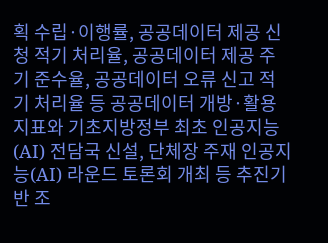획 수립·이행률, 공공데이터 제공 신청 적기 처리율, 공공데이터 제공 주기 준수율, 공공데이터 오류 신고 적기 처리율 등 공공데이터 개방·활용 지표와 기초지방정부 최초 인공지능(AI) 전담국 신설, 단체장 주재 인공지능(AI) 라운드 토론회 개최 등 추진기반 조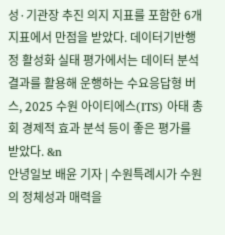성·기관장 추진 의지 지표를 포함한 6개 지표에서 만점을 받았다. 데이터기반행정 활성화 실태 평가에서는 데이터 분석 결과를 활용해 운행하는 수요응답형 버스, 2025 수원 아이티에스(ITS) 아태 총회 경제적 효과 분석 등이 좋은 평가를 받았다. &n
안녕일보 배윤 기자 | 수원특례시가 수원의 정체성과 매력을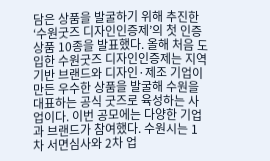담은 상품을 발굴하기 위해 추진한 ‘수원굿즈 디자인인증제’의 첫 인증 상품 10종을 발표했다. 올해 처음 도입한 수원굿즈 디자인인증제는 지역 기반 브랜드와 디자인·제조 기업이 만든 우수한 상품을 발굴해 수원을 대표하는 공식 굿즈로 육성하는 사업이다. 이번 공모에는 다양한 기업과 브랜드가 참여했다. 수원시는 1차 서면심사와 2차 업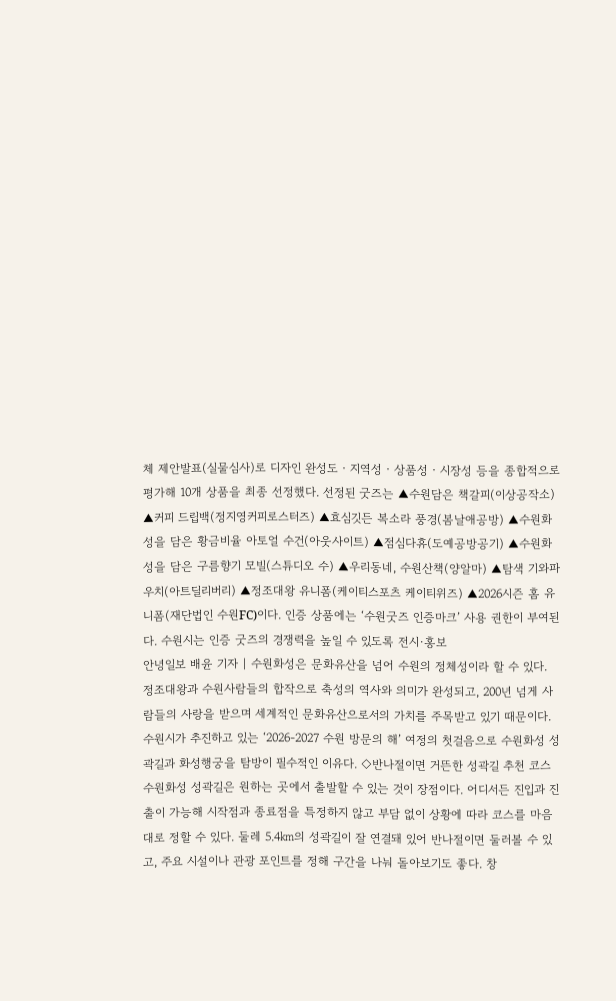체 제안발표(실물심사)로 디자인 완성도‧지역성‧상품성‧시장성 등을 종합적으로 평가해 10개 상품을 최종 선정했다. 선정된 굿즈는 ▲수원담은 책갈피(이상공작소) ▲커피 드립백(정지영커피로스터즈) ▲효심깃든 복소라 풍경(봄날애공방) ▲수원화성을 담은 황금비율 아토얼 수건(아웃사이트) ▲점심다휴(도예공방공기) ▲수원화성을 담은 구름향기 모빌(스튜디오 수) ▲우리동네, 수원산책(양알마) ▲탐색 기와파우치(아트딜리버리) ▲정조대왕 유니폼(케이티스포츠 케이티위즈) ▲2026시즌 홈 유니폼(재단법인 수원FC)이다. 인증 상품에는 ‘수원굿즈 인증마크’ 사용 권한이 부여된다. 수원시는 인증 굿즈의 경쟁력을 높일 수 있도록 전시·홍보
안녕일보 배윤 기자 | 수원화성은 문화유산을 넘어 수원의 정체성이라 할 수 있다. 정조대왕과 수원사람들의 합작으로 축성의 역사와 의미가 완성되고, 200년 넘게 사람들의 사랑을 받으며 세계적인 문화유산으로서의 가치를 주목받고 있기 때문이다. 수원시가 추진하고 있는 ‘2026-2027 수원 방문의 해’ 여정의 첫걸음으로 수원화성 성곽길과 화성행궁을 탐방이 필수적인 이유다. ◇반나절이면 거뜬한 성곽길 추천 코스 수원화성 성곽길은 원하는 곳에서 출발할 수 있는 것이 장점이다. 어디서든 진입과 진출이 가능해 시작점과 종료점을 특정하지 않고 부담 없이 상황에 따라 코스를 마음대로 정할 수 있다. 둘레 5.4㎞의 성곽길이 잘 연결돼 있어 반나절이면 둘러볼 수 있고, 주요 시설이나 관광 포인트를 정해 구간을 나눠 돌아보기도 좋다. 창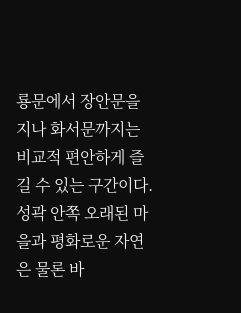룡문에서 장안문을 지나 화서문까지는 비교적 편안하게 즐길 수 있는 구간이다. 성곽 안쪽 오래된 마을과 평화로운 자연은 물론 바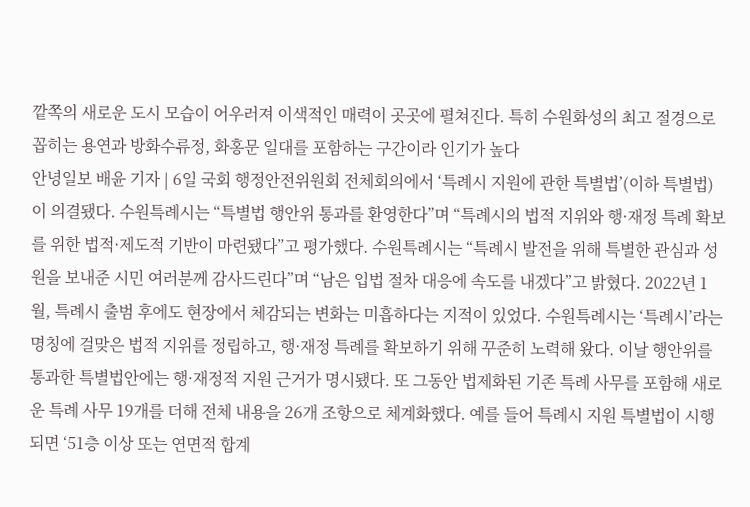깥쪽의 새로운 도시 모습이 어우러져 이색적인 매력이 곳곳에 펼쳐진다. 특히 수원화성의 최고 절경으로 꼽히는 용연과 방화수류정, 화홍문 일대를 포함하는 구간이라 인기가 높다
안녕일보 배윤 기자 | 6일 국회 행정안전위원회 전체회의에서 ‘특례시 지원에 관한 특별법’(이하 특별법)이 의결됐다. 수원특례시는 “특별법 행안위 통과를 환영한다”며 “특례시의 법적 지위와 행·재정 특례 확보를 위한 법적·제도적 기반이 마련됐다”고 평가했다. 수원특례시는 “특례시 발전을 위해 특별한 관심과 성원을 보내준 시민 여러분께 감사드린다”며 “남은 입법 절차 대응에 속도를 내겠다”고 밝혔다. 2022년 1월, 특례시 출범 후에도 현장에서 체감되는 변화는 미흡하다는 지적이 있었다. 수원특례시는 ‘특례시’라는 명칭에 걸맞은 법적 지위를 정립하고, 행·재정 특례를 확보하기 위해 꾸준히 노력해 왔다. 이날 행안위를 통과한 특별법안에는 행·재정적 지원 근거가 명시됐다. 또 그동안 법제화된 기존 특례 사무를 포함해 새로운 특례 사무 19개를 더해 전체 내용을 26개 조항으로 체계화했다. 예를 들어 특례시 지원 특별법이 시행되면 ‘51층 이상 또는 연면적 합계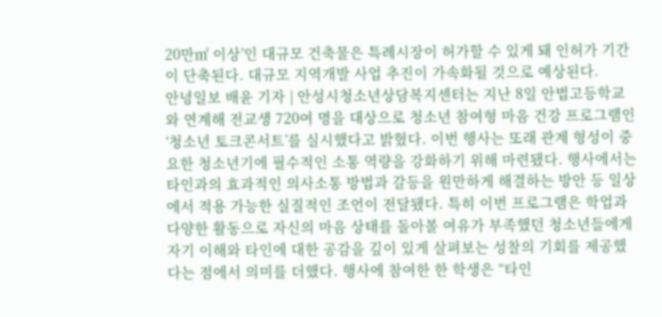20만㎡ 이상’인 대규모 건축물은 특례시장이 허가할 수 있게 돼 인허가 기간이 단축된다. 대규모 지역개발 사업 추진이 가속화될 것으로 예상된다.
안녕일보 배윤 기자 | 안성시청소년상담복지센터는 지난 8일 안법고등학교와 연계해 전교생 720여 명을 대상으로 청소년 참여형 마음 건강 프로그램인 ‘청소년 토크콘서트’를 실시했다고 밝혔다. 이번 행사는 또래 관계 형성이 중요한 청소년기에 필수적인 소통 역량을 강화하기 위해 마련됐다. 행사에서는 타인과의 효과적인 의사소통 방법과 갈등을 원만하게 해결하는 방안 등 일상에서 적용 가능한 실질적인 조언이 전달됐다. 특히 이번 프로그램은 학업과 다양한 활동으로 자신의 마음 상태를 돌아볼 여유가 부족했던 청소년들에게 자기 이해와 타인에 대한 공감을 깊이 있게 살펴보는 성찰의 기회를 제공했다는 점에서 의미를 더했다. 행사에 참여한 한 학생은 “타인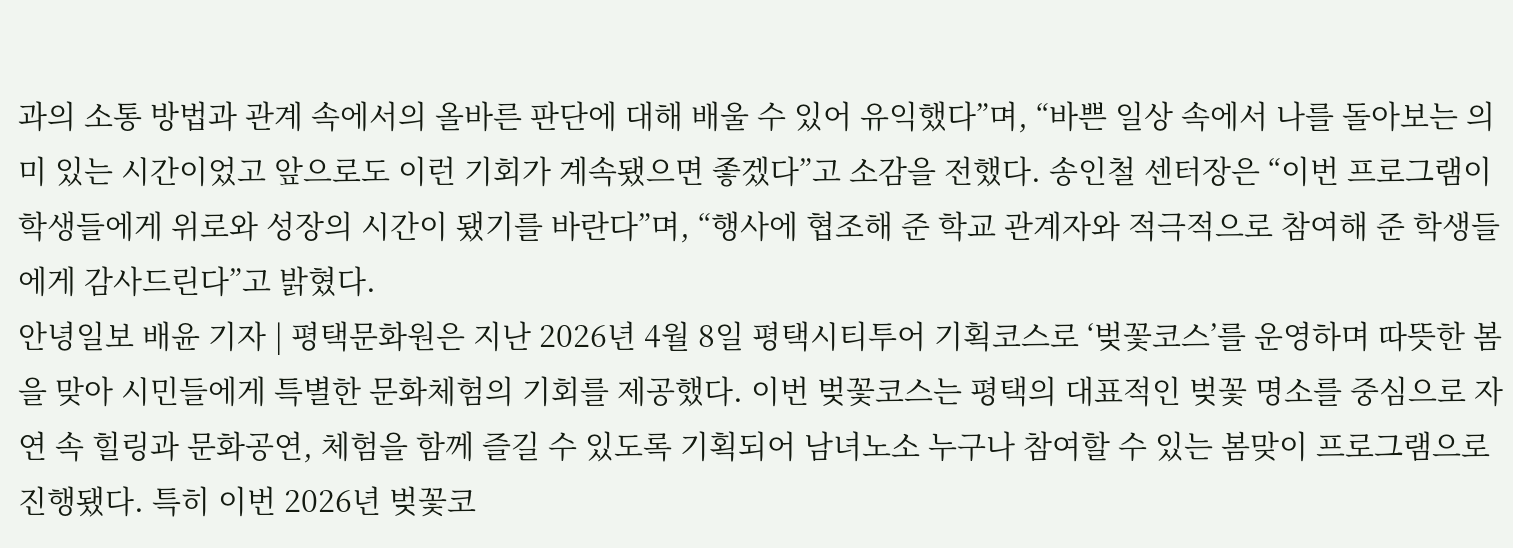과의 소통 방법과 관계 속에서의 올바른 판단에 대해 배울 수 있어 유익했다”며, “바쁜 일상 속에서 나를 돌아보는 의미 있는 시간이었고 앞으로도 이런 기회가 계속됐으면 좋겠다”고 소감을 전했다. 송인철 센터장은 “이번 프로그램이 학생들에게 위로와 성장의 시간이 됐기를 바란다”며, “행사에 협조해 준 학교 관계자와 적극적으로 참여해 준 학생들에게 감사드린다”고 밝혔다.
안녕일보 배윤 기자 | 평택문화원은 지난 2026년 4월 8일 평택시티투어 기획코스로 ‘벚꽃코스’를 운영하며 따뜻한 봄을 맞아 시민들에게 특별한 문화체험의 기회를 제공했다. 이번 벚꽃코스는 평택의 대표적인 벚꽃 명소를 중심으로 자연 속 힐링과 문화공연, 체험을 함께 즐길 수 있도록 기획되어 남녀노소 누구나 참여할 수 있는 봄맞이 프로그램으로 진행됐다. 특히 이번 2026년 벚꽃코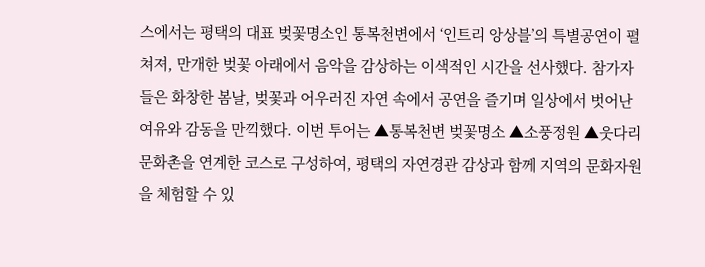스에서는 평택의 대표 벚꽃명소인 통복천변에서 ‘인트리 앙상블’의 특별공연이 펼쳐져, 만개한 벚꽃 아래에서 음악을 감상하는 이색적인 시간을 선사했다. 참가자들은 화창한 봄날, 벚꽃과 어우러진 자연 속에서 공연을 즐기며 일상에서 벗어난 여유와 감동을 만끽했다. 이번 투어는 ▲통복천변 벚꽃명소 ▲소풍정원 ▲웃다리문화촌을 연계한 코스로 구성하여, 평택의 자연경관 감상과 함께 지역의 문화자원을 체험할 수 있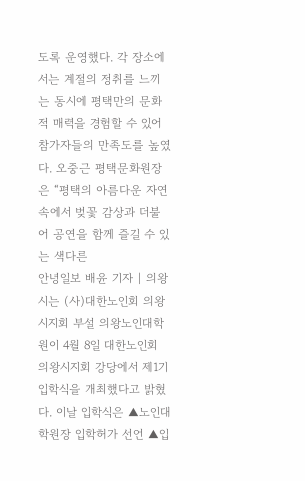도록 운영했다. 각 장소에서는 계절의 정취를 느끼는 동시에 평택만의 문화적 매력을 경험할 수 있어 참가자들의 만족도를 높였다. 오중근 평택문화원장은 “평택의 아름다운 자연 속에서 벚꽃 감상과 더불어 공연을 함께 즐길 수 있는 색다른
안녕일보 배윤 기자 | 의왕시는 (사)대한노인회 의왕시지회 부설 의왕노인대학원이 4월 8일 대한노인회 의왕시지회 강당에서 제1기 입학식을 개최했다고 밝혔다. 이날 입학식은 ▲노인대학원장 입학허가 선언 ▲입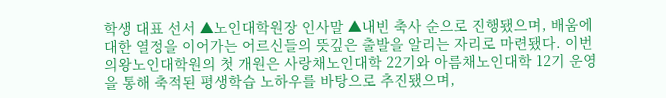학생 대표 선서 ▲노인대학원장 인사말 ▲내빈 축사 순으로 진행됐으며, 배움에 대한 열정을 이어가는 어르신들의 뜻깊은 출발을 알리는 자리로 마련됐다. 이번 의왕노인대학원의 첫 개원은 사랑채노인대학 22기와 아름채노인대학 12기 운영을 통해 축적된 평생학습 노하우를 바탕으로 추진됐으며,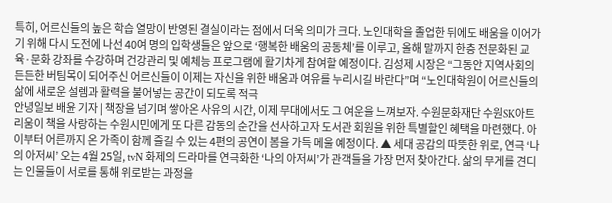특히, 어르신들의 높은 학습 열망이 반영된 결실이라는 점에서 더욱 의미가 크다. 노인대학을 졸업한 뒤에도 배움을 이어가기 위해 다시 도전에 나선 40여 명의 입학생들은 앞으로 ‘행복한 배움의 공동체’를 이루고, 올해 말까지 한층 전문화된 교육·문화 강좌를 수강하며 건강관리 및 예체능 프로그램에 활기차게 참여할 예정이다. 김성제 시장은 “그동안 지역사회의 든든한 버팀목이 되어주신 어르신들이 이제는 자신을 위한 배움과 여유를 누리시길 바란다”며 “노인대학원이 어르신들의 삶에 새로운 설렘과 활력을 불어넣는 공간이 되도록 적극
안녕일보 배윤 기자 | 책장을 넘기며 쌓아온 사유의 시간, 이제 무대에서도 그 여운을 느껴보자. 수원문화재단 수원SK아트리움이 책을 사랑하는 수원시민에게 또 다른 감동의 순간을 선사하고자 도서관 회원을 위한 특별할인 혜택을 마련했다. 아이부터 어른까지 온 가족이 함께 즐길 수 있는 4편의 공연이 봄을 가득 메울 예정이다. ▲ 세대 공감의 따뜻한 위로, 연극 ‘나의 아저씨’ 오는 4월 25일, tvN 화제의 드라마를 연극화한 ‘나의 아저씨’가 관객들을 가장 먼저 찾아간다. 삶의 무게를 견디는 인물들이 서로를 통해 위로받는 과정을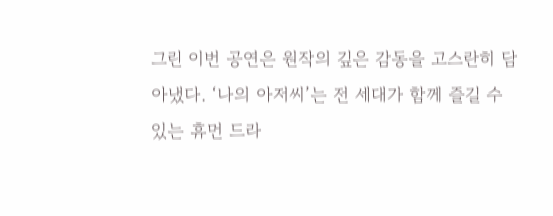그린 이번 공연은 원작의 깊은 감동을 고스란히 담아냈다. ‘나의 아저씨’는 전 세대가 함께 즐길 수 있는 휴먼 드라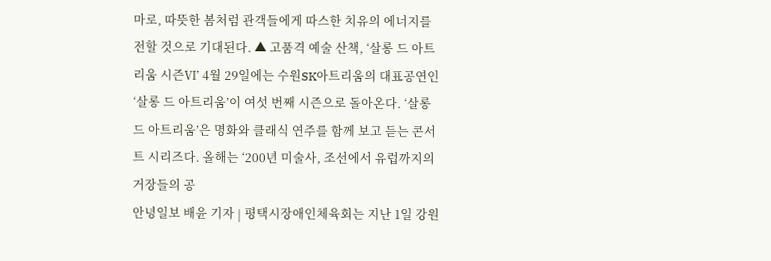마로, 따뜻한 봄처럼 관객들에게 따스한 치유의 에너지를 전할 것으로 기대된다. ▲ 고품격 예술 산책, ‘살롱 드 아트리움 시즌Ⅵ’ 4월 29일에는 수원SK아트리움의 대표공연인 ‘살롱 드 아트리움’이 여섯 번째 시즌으로 돌아온다. ‘살롱 드 아트리움’은 명화와 클래식 연주를 함께 보고 듣는 콘서트 시리즈다. 올해는 ‘200년 미술사, 조선에서 유럽까지의 거장들의 공
안녕일보 배윤 기자 | 평택시장애인체육회는 지난 1일 강원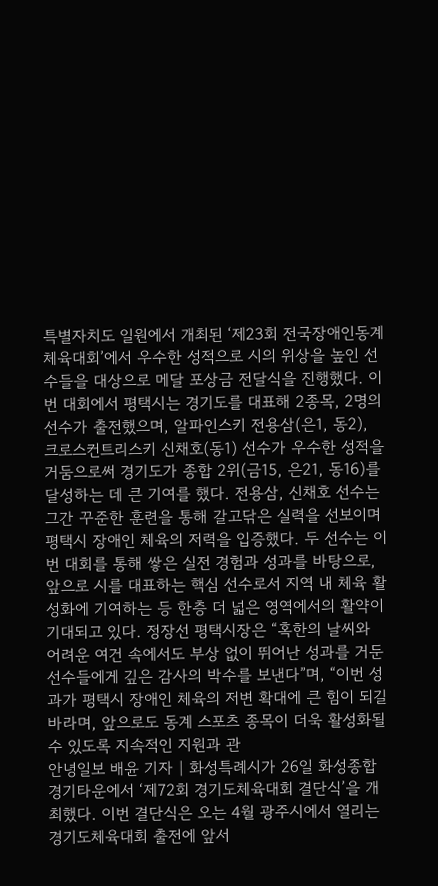특별자치도 일원에서 개최된 ‘제23회 전국장애인동계체육대회’에서 우수한 성적으로 시의 위상을 높인 선수들을 대상으로 메달 포상금 전달식을 진행했다. 이번 대회에서 평택시는 경기도를 대표해 2종목, 2명의 선수가 출전했으며, 알파인스키 전용삼(은1, 동2), 크로스컨트리스키 신채호(동1) 선수가 우수한 성적을 거둠으로써 경기도가 종합 2위(금15, 은21, 동16)를 달성하는 데 큰 기여를 했다. 전용삼, 신채호 선수는 그간 꾸준한 훈련을 통해 갈고닦은 실력을 선보이며 평택시 장애인 체육의 저력을 입증했다. 두 선수는 이번 대회를 통해 쌓은 실전 경험과 성과를 바탕으로, 앞으로 시를 대표하는 핵심 선수로서 지역 내 체육 활성화에 기여하는 등 한층 더 넓은 영역에서의 활약이 기대되고 있다. 정장선 평택시장은 “혹한의 날씨와 어려운 여건 속에서도 부상 없이 뛰어난 성과를 거둔 선수들에게 깊은 감사의 박수를 보낸다”며, “이번 성과가 평택시 장애인 체육의 저변 확대에 큰 힘이 되길 바라며, 앞으로도 동계 스포츠 종목이 더욱 활성화될 수 있도록 지속적인 지원과 관
안녕일보 배윤 기자 | 화성특례시가 26일 화성종합경기타운에서 ‘제72회 경기도체육대회 결단식’을 개최했다. 이번 결단식은 오는 4월 광주시에서 열리는 경기도체육대회 출전에 앞서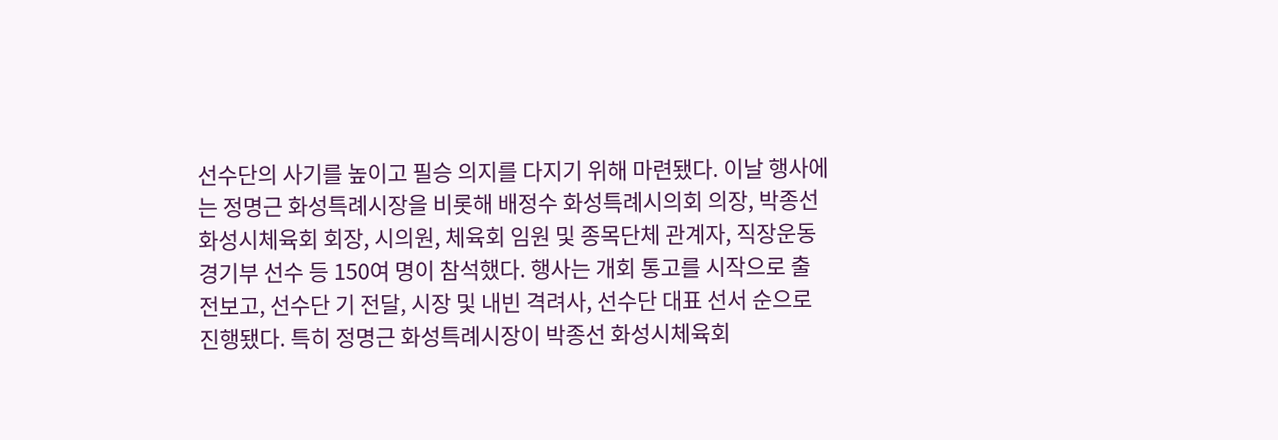선수단의 사기를 높이고 필승 의지를 다지기 위해 마련됐다. 이날 행사에는 정명근 화성특례시장을 비롯해 배정수 화성특례시의회 의장, 박종선 화성시체육회 회장, 시의원, 체육회 임원 및 종목단체 관계자, 직장운동경기부 선수 등 150여 명이 참석했다. 행사는 개회 통고를 시작으로 출전보고, 선수단 기 전달, 시장 및 내빈 격려사, 선수단 대표 선서 순으로 진행됐다. 특히 정명근 화성특례시장이 박종선 화성시체육회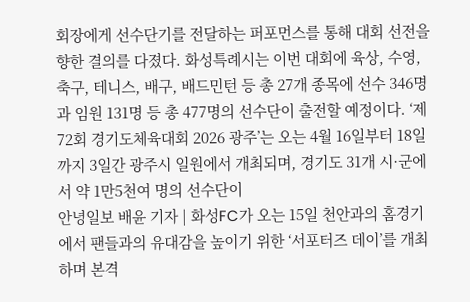회장에게 선수단기를 전달하는 퍼포먼스를 통해 대회 선전을 향한 결의를 다졌다. 화성특례시는 이번 대회에 육상, 수영, 축구, 테니스, 배구, 배드민턴 등 총 27개 종목에 선수 346명과 임원 131명 등 총 477명의 선수단이 출전할 예정이다. ‘제72회 경기도체육대회 2026 광주’는 오는 4월 16일부터 18일까지 3일간 광주시 일원에서 개최되며, 경기도 31개 시·군에서 약 1만5천여 명의 선수단이
안녕일보 배윤 기자 | 화성FC가 오는 15일 천안과의 홈경기에서 팬들과의 유대감을 높이기 위한 ‘서포터즈 데이’를 개최하며 본격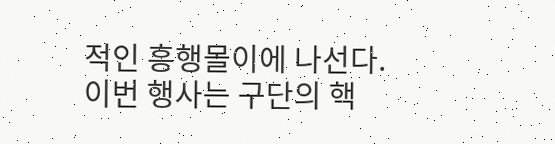적인 흥행몰이에 나선다. 이번 행사는 구단의 핵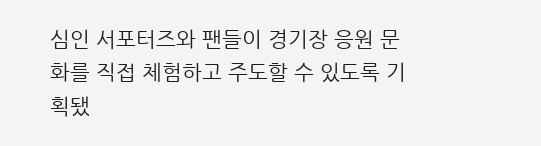심인 서포터즈와 팬들이 경기장 응원 문화를 직접 체험하고 주도할 수 있도록 기획됐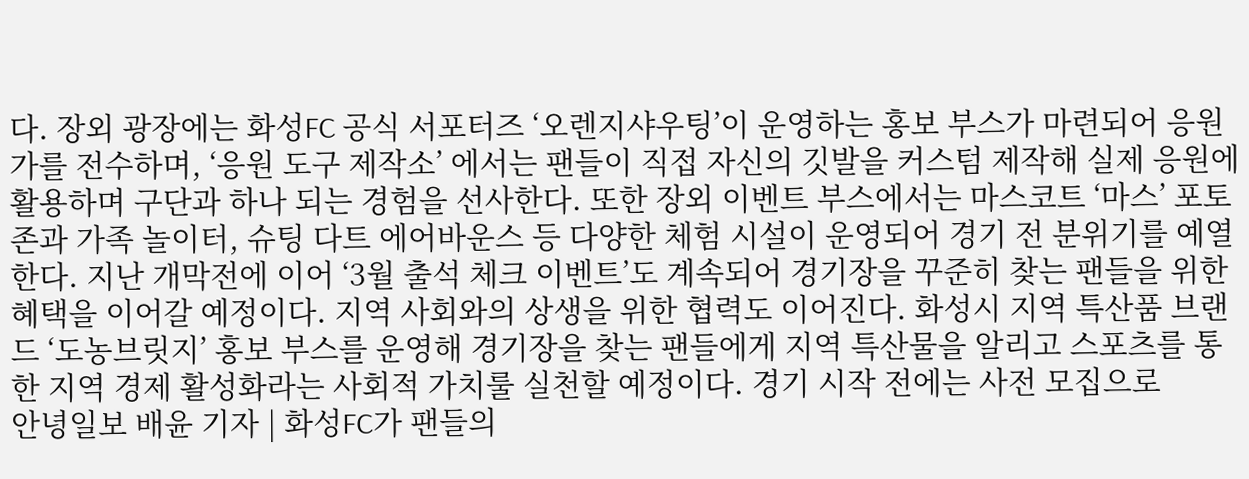다. 장외 광장에는 화성FC 공식 서포터즈 ‘오렌지샤우팅’이 운영하는 홍보 부스가 마련되어 응원가를 전수하며, ‘응원 도구 제작소’ 에서는 팬들이 직접 자신의 깃발을 커스텀 제작해 실제 응원에 활용하며 구단과 하나 되는 경험을 선사한다. 또한 장외 이벤트 부스에서는 마스코트 ‘마스’ 포토존과 가족 놀이터, 슈팅 다트 에어바운스 등 다양한 체험 시설이 운영되어 경기 전 분위기를 예열한다. 지난 개막전에 이어 ‘3월 출석 체크 이벤트’도 계속되어 경기장을 꾸준히 찾는 팬들을 위한 혜택을 이어갈 예정이다. 지역 사회와의 상생을 위한 협력도 이어진다. 화성시 지역 특산품 브랜드 ‘도농브릿지’ 홍보 부스를 운영해 경기장을 찾는 팬들에게 지역 특산물을 알리고 스포츠를 통한 지역 경제 활성화라는 사회적 가치룰 실천할 예정이다. 경기 시작 전에는 사전 모집으로
안녕일보 배윤 기자 | 화성FC가 팬들의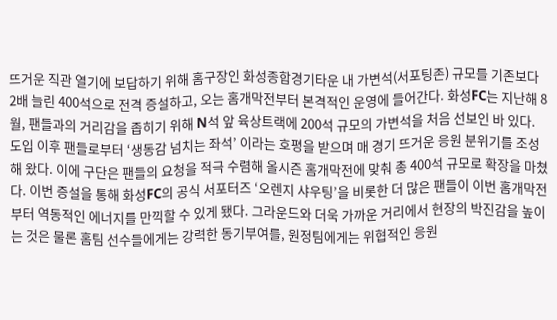뜨거운 직관 열기에 보답하기 위해 홈구장인 화성종합경기타운 내 가변석(서포팅존) 규모를 기존보다 2배 늘린 400석으로 전격 증설하고, 오는 홈개막전부터 본격적인 운영에 들어간다. 화성FC는 지난해 8월, 팬들과의 거리감을 좁히기 위해 N석 앞 육상트랙에 200석 규모의 가변석을 처음 선보인 바 있다. 도입 이후 팬들로부터 ‘생동감 넘치는 좌석’ 이라는 호평을 받으며 매 경기 뜨거운 응원 분위기를 조성해 왔다. 이에 구단은 팬들의 요청을 적극 수렴해 올시즌 홈개막전에 맞춰 총 400석 규모로 확장을 마쳤다. 이번 증설을 통해 화성FC의 공식 서포터즈 ‘오렌지 샤우팅’을 비롯한 더 많은 팬들이 이번 홈개막전부터 역동적인 에너지를 만끽할 수 있게 됐다. 그라운드와 더욱 가까운 거리에서 현장의 박진감을 높이는 것은 물론 홈팀 선수들에게는 강력한 동기부여를, 원정팀에게는 위협적인 응원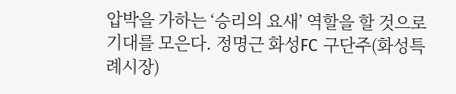압박을 가하는 ‘승리의 요새’ 역할을 할 것으로 기대를 모은다. 정명근 화성FC 구단주(화성특례시장)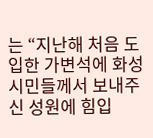는 “지난해 처음 도입한 가변석에 화성 시민들께서 보내주신 성원에 힘입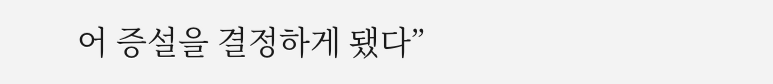어 증설을 결정하게 됐다”